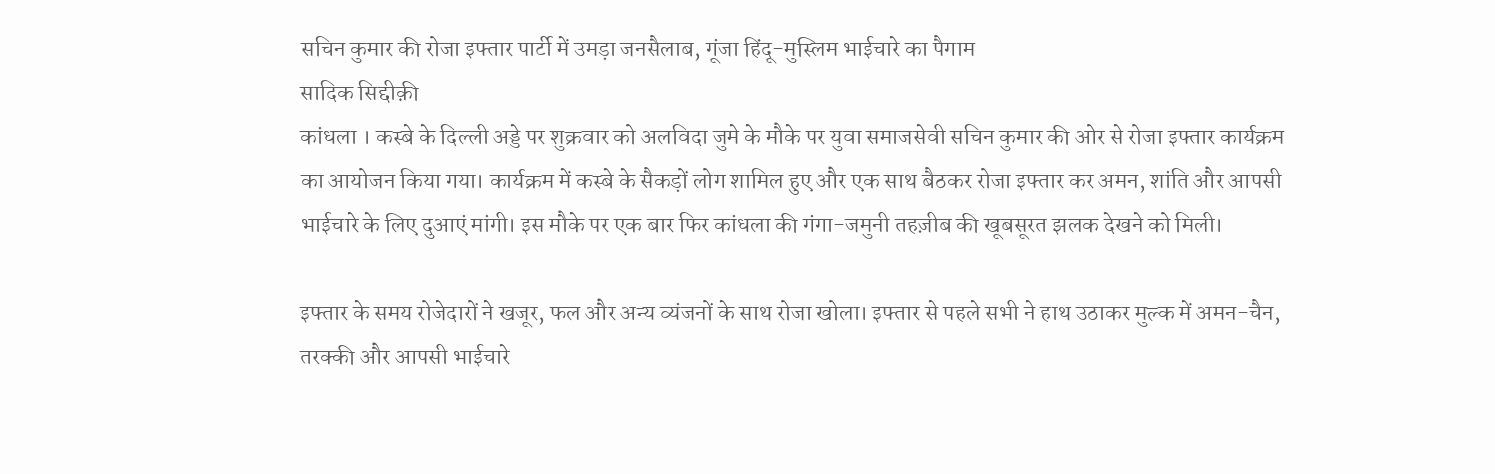सचिन कुमार की रोजा इफ्तार पार्टी में उमड़ा जनसैलाब, गूंजा हिंदू-मुस्लिम भाईचारे का पैगाम
सादिक सिद्दीक़ी
कांधला । कस्बे के दिल्ली अड्डे पर शुक्रवार को अलविदा जुमे के मौके पर युवा समाजसेवी सचिन कुमार की ओर से रोजा इफ्तार कार्यक्रम का आयोजन किया गया। कार्यक्रम में कस्बे के सैकड़ों लोग शामिल हुए और एक साथ बैठकर रोजा इफ्तार कर अमन, शांति और आपसी भाईचारे के लिए दुआएं मांगी। इस मौके पर एक बार फिर कांधला की गंगा-जमुनी तहज़ीब की खूबसूरत झलक देखने को मिली।

इफ्तार के समय रोजेदारों ने खजूर, फल और अन्य व्यंजनों के साथ रोजा खोला। इफ्तार से पहले सभी ने हाथ उठाकर मुल्क में अमन-चैन, तरक्की और आपसी भाईचारे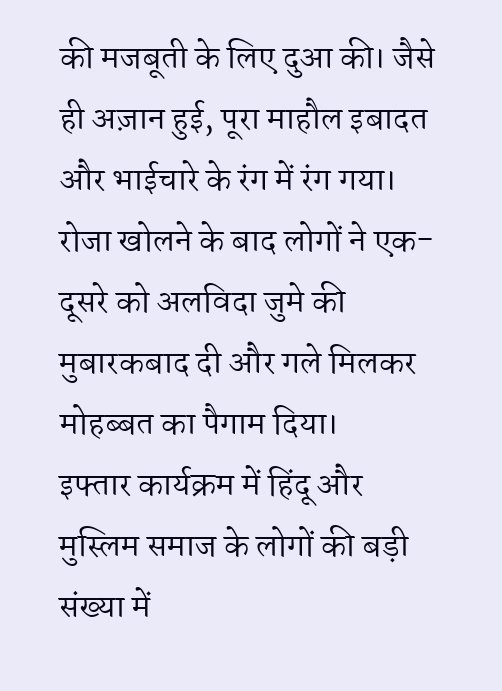की मजबूती के लिए दुआ की। जैसे ही अज़ान हुई, पूरा माहौल इबादत और भाईचारे के रंग में रंग गया। रोजा खोलने के बाद लोगों ने एक-दूसरे को अलविदा जुमे की मुबारकबाद दी और गले मिलकर मोहब्बत का पैगाम दिया।
इफ्तार कार्यक्रम में हिंदू और मुस्लिम समाज के लोगों की बड़ी संख्या में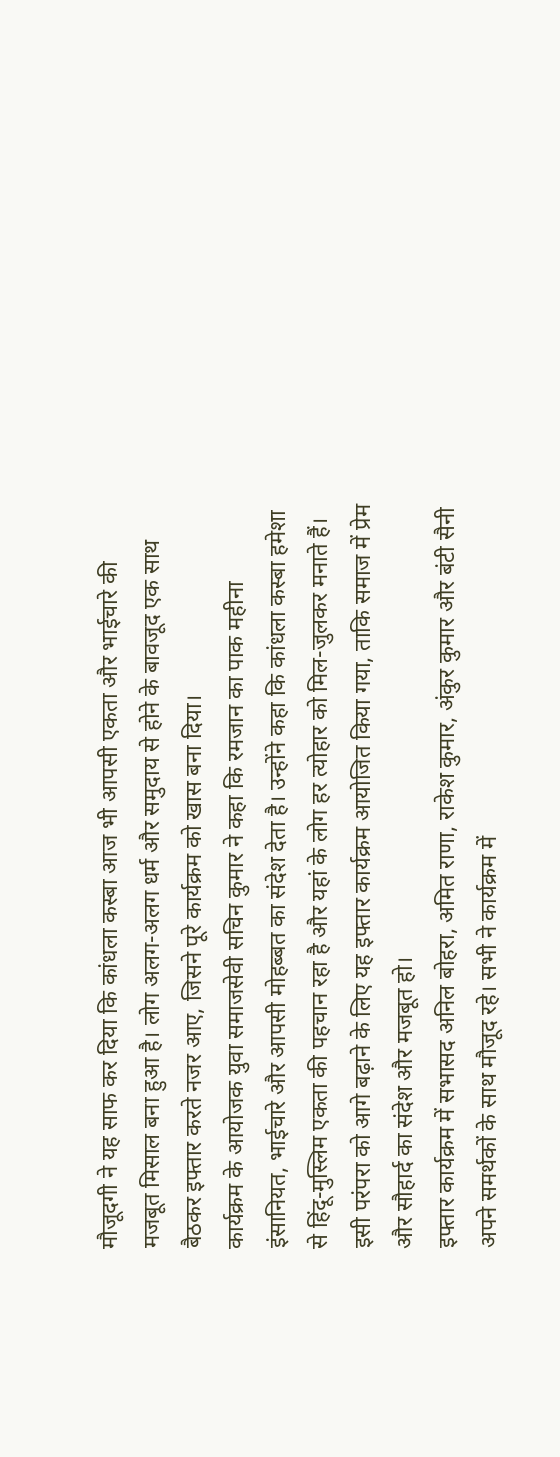मौजूदगी ने यह साफ कर दिया कि कांधला कस्बा आज भी आपसी एकता और भाईचारे की मजबूत मिसाल बना हुआ है। लोग अलग-अलग धर्म और समुदाय से होने के बावजूद एक साथ बैठकर इफ्तार करते नजर आए, जिसने पूरे कार्यक्रम को खास बना दिया।
कार्यक्रम के आयोजक युवा समाजसेवी सचिन कुमार ने कहा कि रमजान का पाक महीना इंसानियत, भाईचारे और आपसी मोहब्बत का संदेश देता है। उन्होंने कहा कि कांधला कस्बा हमेशा से हिंदू-मुस्लिम एकता की पहचान रहा है और यहां के लोग हर त्योहार को मिल-जुलकर मनाते हैं। इसी परंपरा को आगे बढ़ाने के लिए यह इफ्तार कार्यक्रम आयोजित किया गया, ताकि समाज में प्रेम और सौहार्द का संदेश और मजबूत हो।
इफ्तार कार्यक्रम में सभासद अनिल बोहरा, अमित राणा, राकेश कुमार, अंकुर कुमार और बंटी सैनी अपने समर्थकों के साथ मौजूद रहे। सभी ने कार्यक्रम में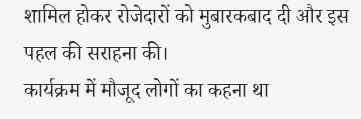शामिल होकर रोजेदारों को मुबारकबाद दी और इस पहल की सराहना की।
कार्यक्रम में मौजूद लोगों का कहना था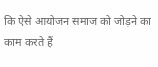कि ऐसे आयोजन समाज को जोड़ने का काम करते हैं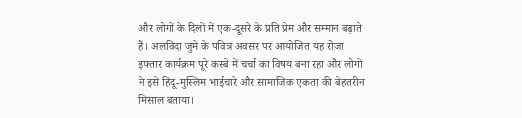और लोगों के दिलों में एक-दूसरे के प्रति प्रेम और सम्मान बढ़ाते हैं। अलविदा जुमे के पवित्र अवसर पर आयोजित यह रोजा इफ्तार कार्यक्रम पूरे कस्बे में चर्चा का विषय बना रहा और लोगों ने इसे हिंदू-मुस्लिम भाईचारे और सामाजिक एकता की बेहतरीन मिसाल बताया।